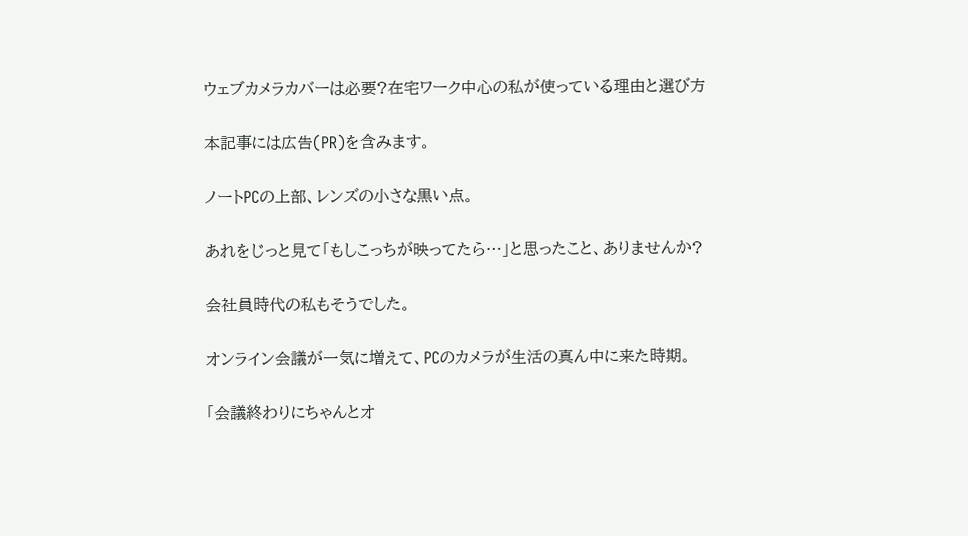ウェブカメラカバーは必要?在宅ワーク中心の私が使っている理由と選び方

本記事には広告(PR)を含みます。

ノートPCの上部、レンズの小さな黒い点。

あれをじっと見て「もしこっちが映ってたら…」と思ったこと、ありませんか?

会社員時代の私もそうでした。

オンライン会議が一気に増えて、PCのカメラが生活の真ん中に来た時期。

「会議終わりにちゃんとオ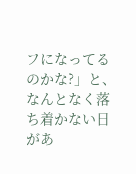フになってるのかな?」と、なんとなく落ち着かない日があ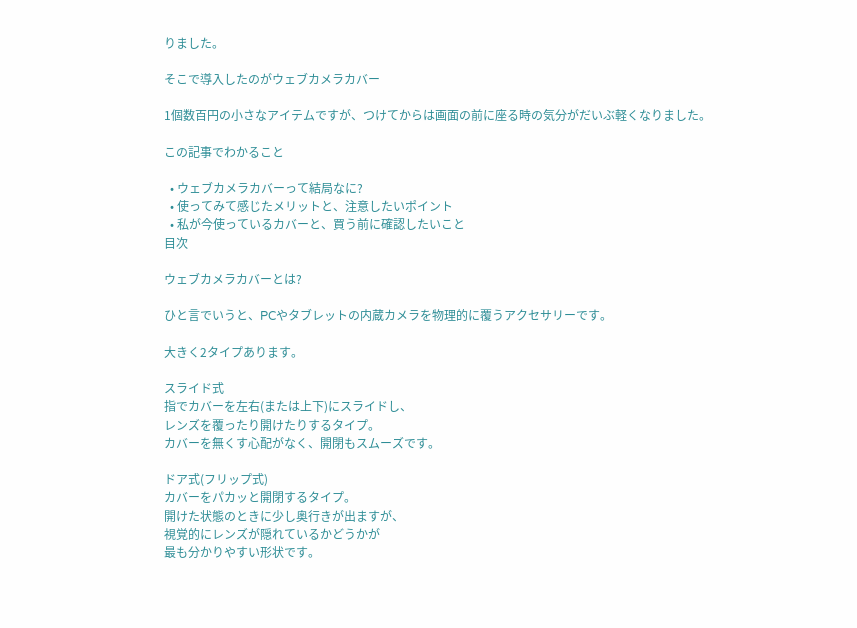りました。

そこで導入したのがウェブカメラカバー

1個数百円の小さなアイテムですが、つけてからは画面の前に座る時の気分がだいぶ軽くなりました。

この記事でわかること

  • ウェブカメラカバーって結局なに?
  • 使ってみて感じたメリットと、注意したいポイント
  • 私が今使っているカバーと、買う前に確認したいこと
目次

ウェブカメラカバーとは?

ひと言でいうと、PCやタブレットの内蔵カメラを物理的に覆うアクセサリーです。

大きく2タイプあります。

スライド式
指でカバーを左右(または上下)にスライドし、
レンズを覆ったり開けたりするタイプ。
カバーを無くす心配がなく、開閉もスムーズです。

ドア式(フリップ式)
カバーをパカッと開閉するタイプ。
開けた状態のときに少し奥行きが出ますが、
視覚的にレンズが隠れているかどうかが
最も分かりやすい形状です。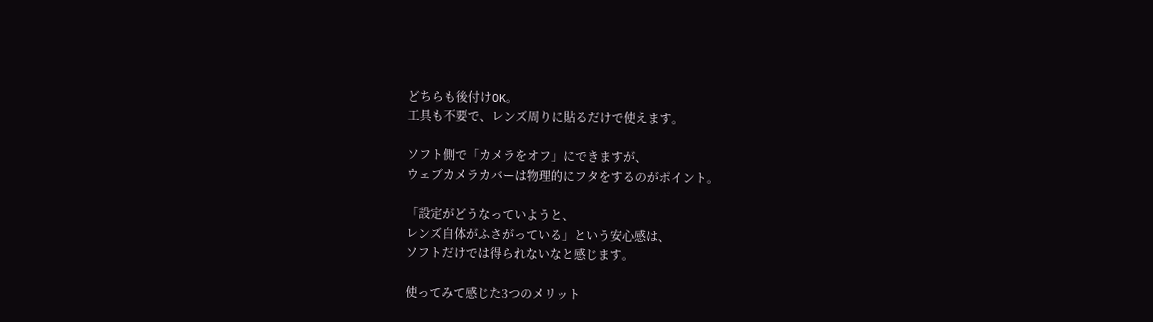どちらも後付けOK。
工具も不要で、レンズ周りに貼るだけで使えます。

ソフト側で「カメラをオフ」にできますが、
ウェブカメラカバーは物理的にフタをするのがポイント。

「設定がどうなっていようと、
レンズ自体がふさがっている」という安心感は、
ソフトだけでは得られないなと感じます。

使ってみて感じた3つのメリット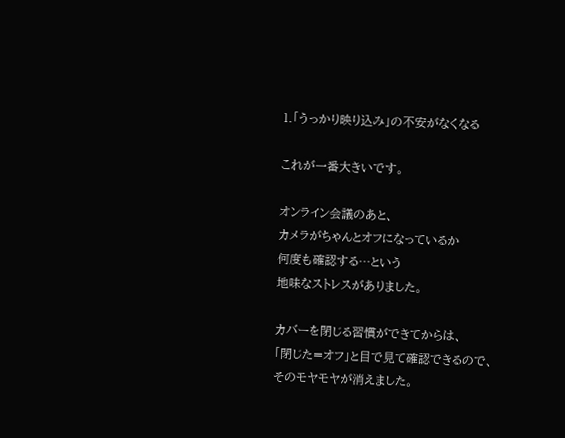1.「うっかり映り込み」の不安がなくなる

これが一番大きいです。

オンライン会議のあと、
カメラがちゃんとオフになっているか
何度も確認する…という
地味なストレスがありました。

カバーを閉じる習慣ができてからは、
「閉じた=オフ」と目で見て確認できるので、
そのモヤモヤが消えました。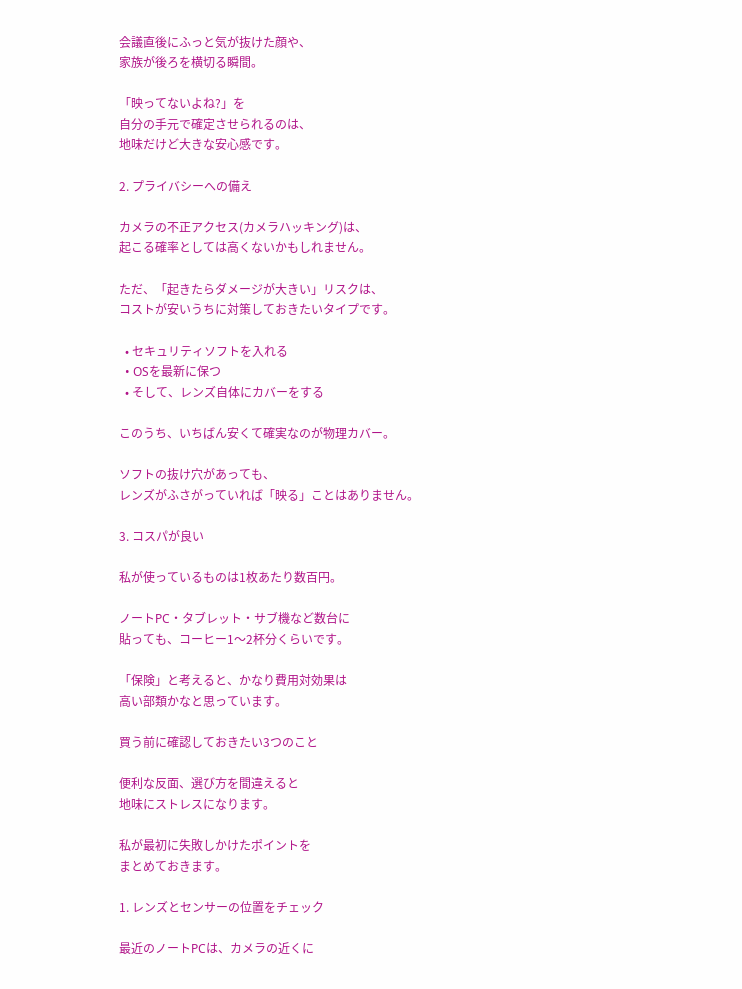会議直後にふっと気が抜けた顔や、
家族が後ろを横切る瞬間。

「映ってないよね?」を
自分の手元で確定させられるのは、
地味だけど大きな安心感です。

2. プライバシーへの備え

カメラの不正アクセス(カメラハッキング)は、
起こる確率としては高くないかもしれません。

ただ、「起きたらダメージが大きい」リスクは、
コストが安いうちに対策しておきたいタイプです。

  • セキュリティソフトを入れる
  • OSを最新に保つ
  • そして、レンズ自体にカバーをする

このうち、いちばん安くて確実なのが物理カバー。

ソフトの抜け穴があっても、
レンズがふさがっていれば「映る」ことはありません。

3. コスパが良い

私が使っているものは1枚あたり数百円。

ノートPC・タブレット・サブ機など数台に
貼っても、コーヒー1〜2杯分くらいです。

「保険」と考えると、かなり費用対効果は
高い部類かなと思っています。

買う前に確認しておきたい3つのこと

便利な反面、選び方を間違えると
地味にストレスになります。

私が最初に失敗しかけたポイントを
まとめておきます。

1. レンズとセンサーの位置をチェック

最近のノートPCは、カメラの近くに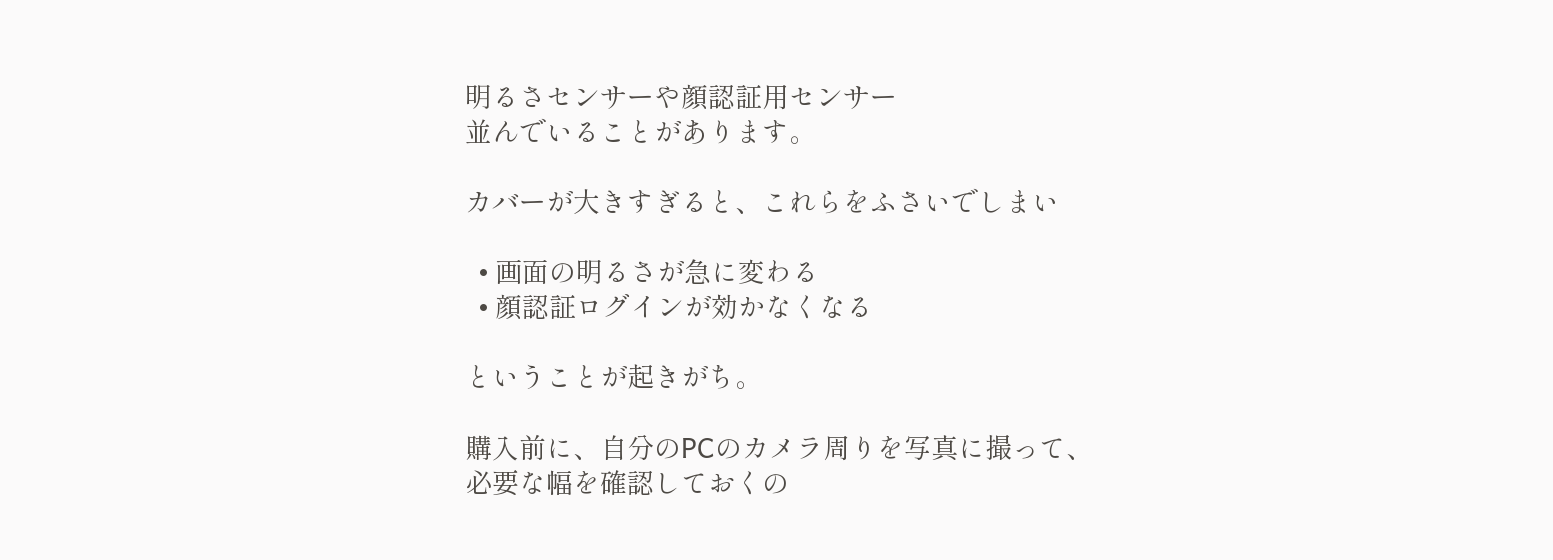明るさセンサーや顔認証用センサー
並んでいることがあります。

カバーが大きすぎると、これらをふさいでしまい

  • 画面の明るさが急に変わる
  • 顔認証ログインが効かなくなる

ということが起きがち。

購入前に、自分のPCのカメラ周りを写真に撮って、
必要な幅を確認しておくの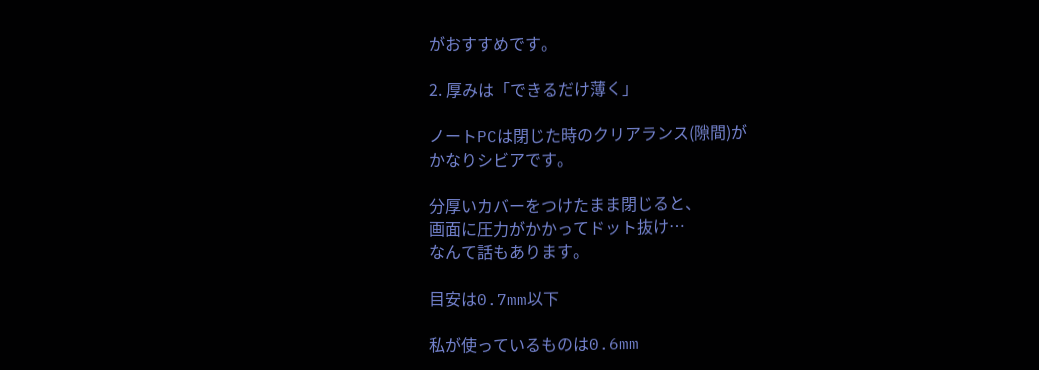がおすすめです。

2. 厚みは「できるだけ薄く」

ノートPCは閉じた時のクリアランス(隙間)が
かなりシビアです。

分厚いカバーをつけたまま閉じると、
画面に圧力がかかってドット抜け…
なんて話もあります。

目安は0.7mm以下

私が使っているものは0.6mm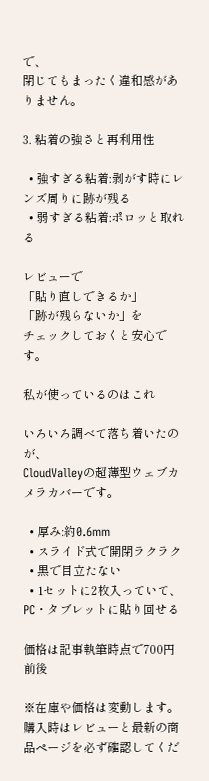で、
閉じてもまったく違和感がありません。

3. 粘着の強さと再利用性

  • 強すぎる粘着:剥がす時にレンズ周りに跡が残る
  • 弱すぎる粘着:ポロッと取れる

レビューで
「貼り直しできるか」
「跡が残らないか」を
チェックしておくと安心です。

私が使っているのはこれ

いろいろ調べて落ち着いたのが、
CloudValleyの超薄型ウェブカメラカバーです。

  • 厚み:約0.6mm
  • スライド式で開閉ラクラク
  • 黒で目立たない
  • 1セットに2枚入っていて、PC・タブレットに貼り回せる

価格は記事執筆時点で700円前後

※在庫や価格は変動します。購入時はレビューと最新の商品ページを必ず確認してくだ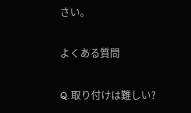さい。

よくある質問

Q. 取り付けは難しい?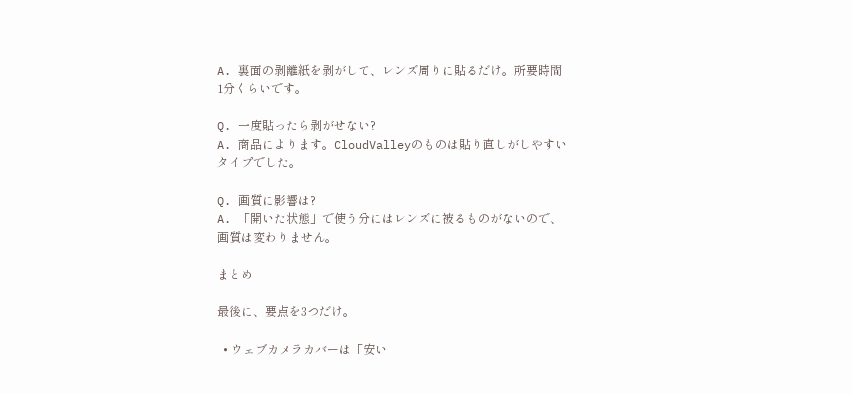A. 裏面の剥離紙を剥がして、レンズ周りに貼るだけ。所要時間1分くらいです。

Q. 一度貼ったら剥がせない?
A. 商品によります。CloudValleyのものは貼り直しがしやすいタイプでした。

Q. 画質に影響は?
A. 「開いた状態」で使う分にはレンズに被るものがないので、画質は変わりません。

まとめ

最後に、要点を3つだけ。

  • ウェブカメラカバーは「安い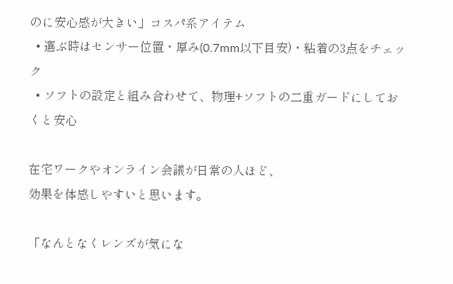のに安心感が大きい」コスパ系アイテム
  • 選ぶ時はセンサー位置・厚み(0.7mm以下目安)・粘着の3点をチェック
  • ソフトの設定と組み合わせて、物理+ソフトの二重ガードにしておくと安心

在宅ワークやオンライン会議が日常の人ほど、
効果を体感しやすいと思います。

「なんとなくレンズが気にな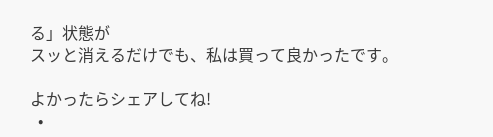る」状態が
スッと消えるだけでも、私は買って良かったです。

よかったらシェアしてね!
  •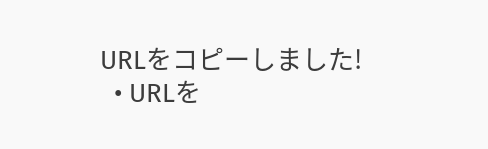URLをコピーしました!
  • URLを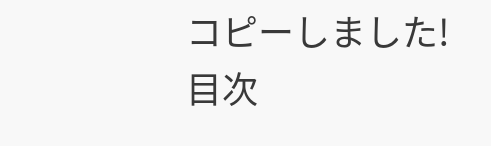コピーしました!
目次